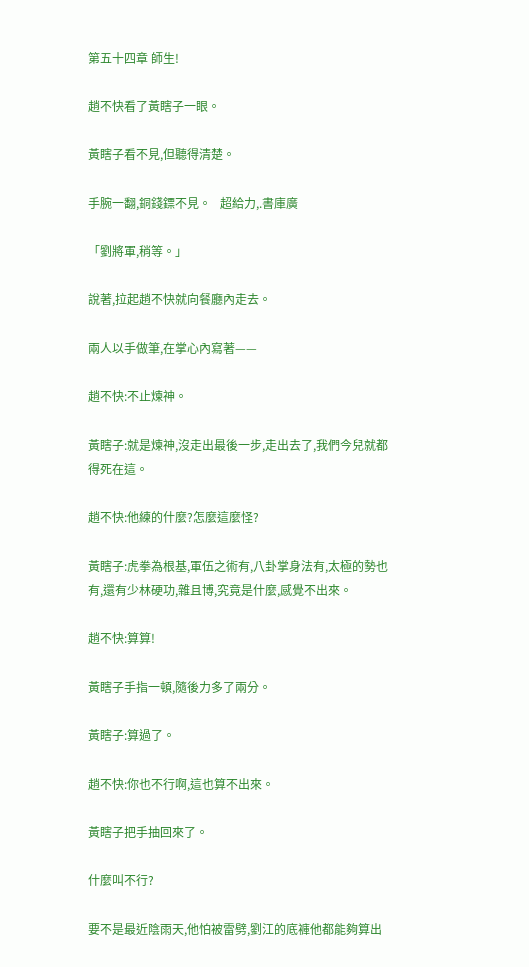第五十四章 師生!

趙不快看了黃瞎子一眼。

黃瞎子看不見,但聽得清楚。

手腕一翻,銅錢鏢不見。   超給力,.書庫廣

「劉將軍,稍等。」

說著,拉起趙不快就向餐廳內走去。

兩人以手做筆,在掌心內寫著——

趙不快:不止煉神。

黃瞎子:就是煉神,沒走出最後一步,走出去了,我們今兒就都得死在這。

趙不快:他練的什麼?怎麼這麼怪?

黃瞎子:虎拳為根基,軍伍之術有,八卦掌身法有,太極的勢也有,還有少林硬功,雜且博,究竟是什麼,感覺不出來。

趙不快:算算!

黃瞎子手指一頓,隨後力多了兩分。

黃瞎子:算過了。

趙不快:你也不行啊,這也算不出來。

黃瞎子把手抽回來了。

什麼叫不行?

要不是最近陰雨天,他怕被雷劈,劉江的底褲他都能夠算出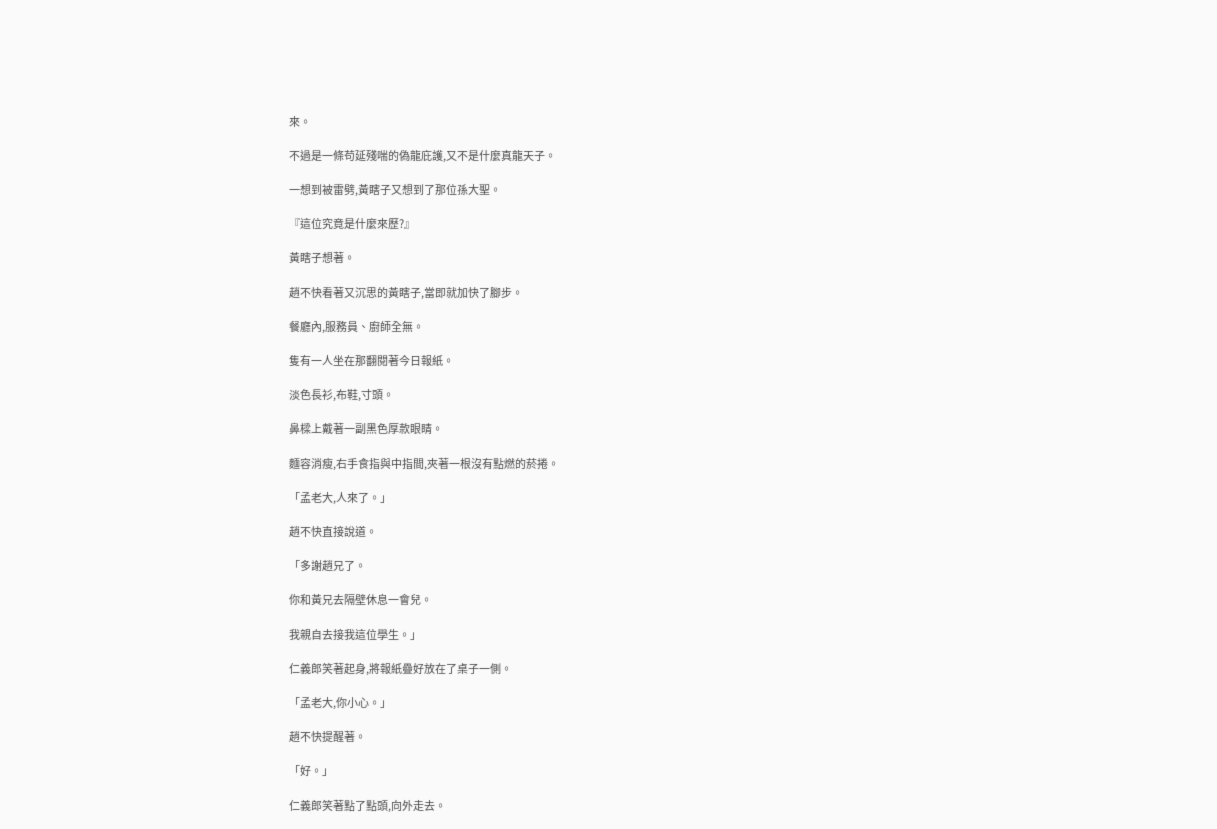來。

不過是一條苟延殘喘的偽龍庇護,又不是什麼真龍天子。

一想到被雷劈,黃瞎子又想到了那位孫大聖。

『這位究竟是什麼來歷?』

黃瞎子想著。

趙不快看著又沉思的黃瞎子,當即就加快了腳步。

餐廳內,服務員、廚師全無。

隻有一人坐在那翻閱著今日報紙。

淡色長衫,布鞋,寸頭。

鼻樑上戴著一副黑色厚款眼睛。

麵容消瘦,右手食指與中指間,夾著一根沒有點燃的菸捲。

「孟老大,人來了。」

趙不快直接說道。

「多謝趙兄了。

你和黃兄去隔壁休息一會兒。

我親自去接我這位學生。」

仁義郎笑著起身,將報紙疊好放在了桌子一側。

「孟老大,你小心。」

趙不快提醒著。

「好。」

仁義郎笑著點了點頭,向外走去。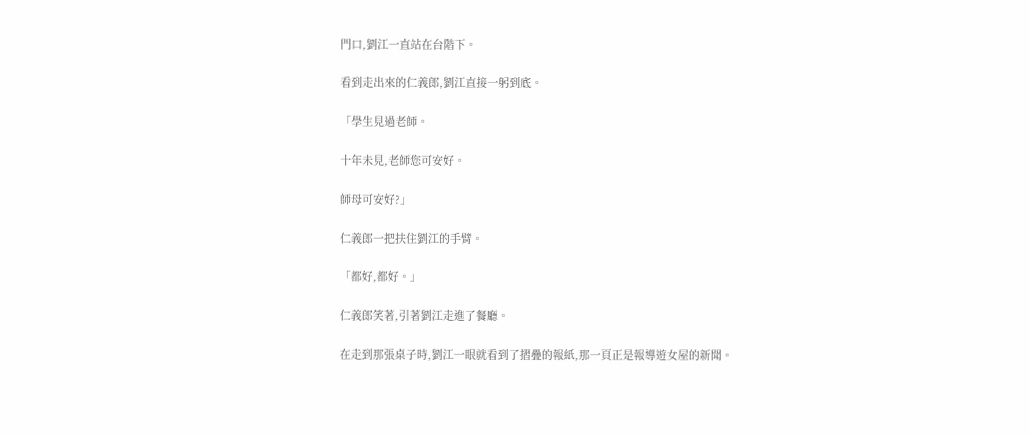門口,劉江一直站在台階下。

看到走出來的仁義郎,劉江直接一躬到底。

「學生見過老師。

十年未見,老師您可安好。

師母可安好?」

仁義郎一把扶住劉江的手臂。

「都好,都好。」

仁義郎笑著,引著劉江走進了餐廳。

在走到那張桌子時,劉江一眼就看到了摺疊的報紙,那一頁正是報導遊女屋的新聞。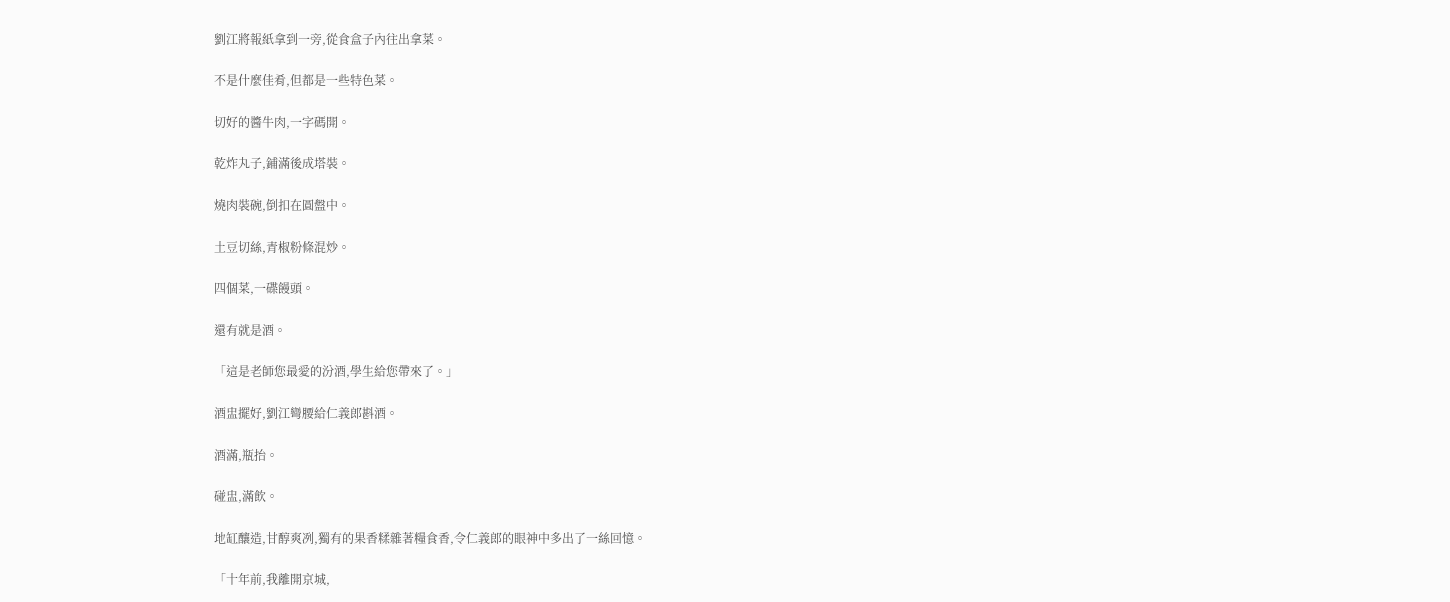劉江將報紙拿到一旁,從食盒子內往出拿菜。

不是什麼佳肴,但都是一些特色菜。

切好的醬牛肉,一字碼開。

乾炸丸子,鋪滿後成塔裝。

燒肉裝碗,倒扣在圓盤中。

土豆切絲,青椒粉條混炒。

四個菜,一碟饅頭。

還有就是酒。

「這是老師您最愛的汾酒,學生給您帶來了。」

酒盅擺好,劉江彎腰給仁義郎斟酒。

酒滿,瓶抬。

碰盅,滿飲。

地缸釀造,甘醇爽冽,獨有的果香糅雜著糧食香,令仁義郎的眼神中多出了一絲回憶。

「十年前,我離開京城,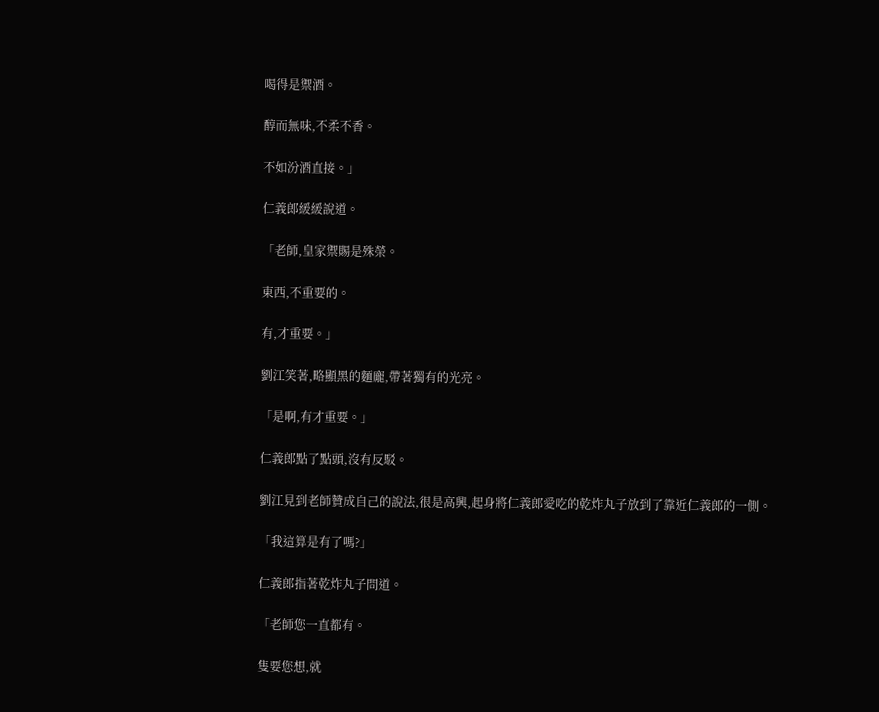喝得是禦酒。

醇而無味,不柔不香。

不如汾酒直接。」

仁義郎緩緩說道。

「老師,皇家禦賜是殊榮。

東西,不重要的。

有,才重要。」

劉江笑著,略顯黑的麵龐,帶著獨有的光亮。

「是啊,有才重要。」

仁義郎點了點頭,沒有反駁。

劉江見到老師贊成自己的說法,很是高興,起身將仁義郎愛吃的乾炸丸子放到了靠近仁義郎的一側。

「我這算是有了嗎?」

仁義郎指著乾炸丸子問道。

「老師您一直都有。

隻要您想,就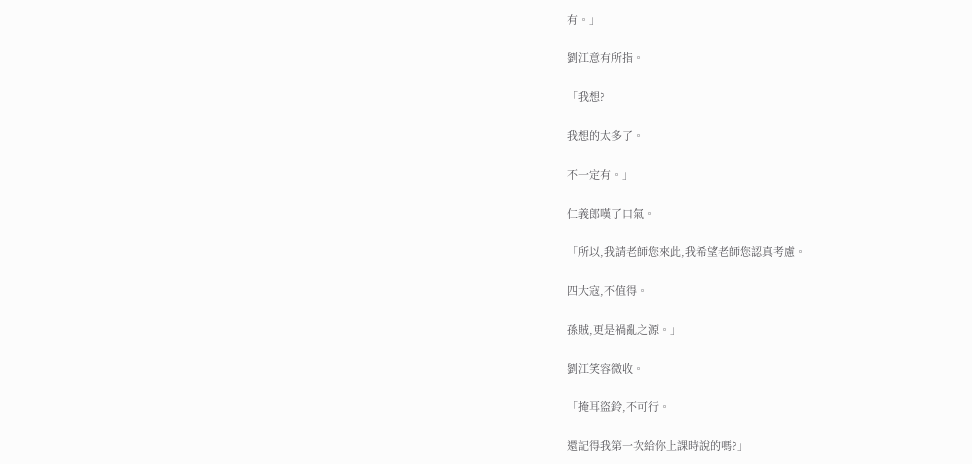有。」

劉江意有所指。

「我想?

我想的太多了。

不一定有。」

仁義郎嘆了口氣。

「所以,我請老師您來此,我希望老師您認真考慮。

四大寇,不值得。

孫賊,更是禍亂之源。」

劉江笑容微收。

「掩耳盜鈴,不可行。

還記得我第一次給你上課時說的嗎?」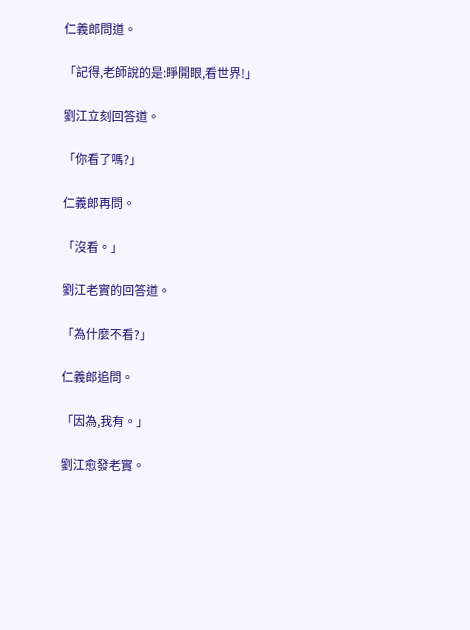仁義郎問道。

「記得,老師說的是:睜開眼,看世界!」

劉江立刻回答道。

「你看了嗎?」

仁義郎再問。

「沒看。」

劉江老實的回答道。

「為什麼不看?」

仁義郎追問。

「因為,我有。」

劉江愈發老實。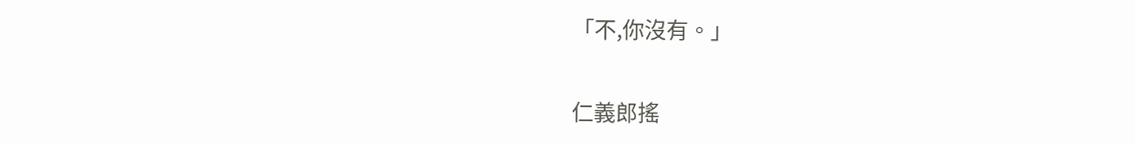「不,你沒有。」

仁義郎搖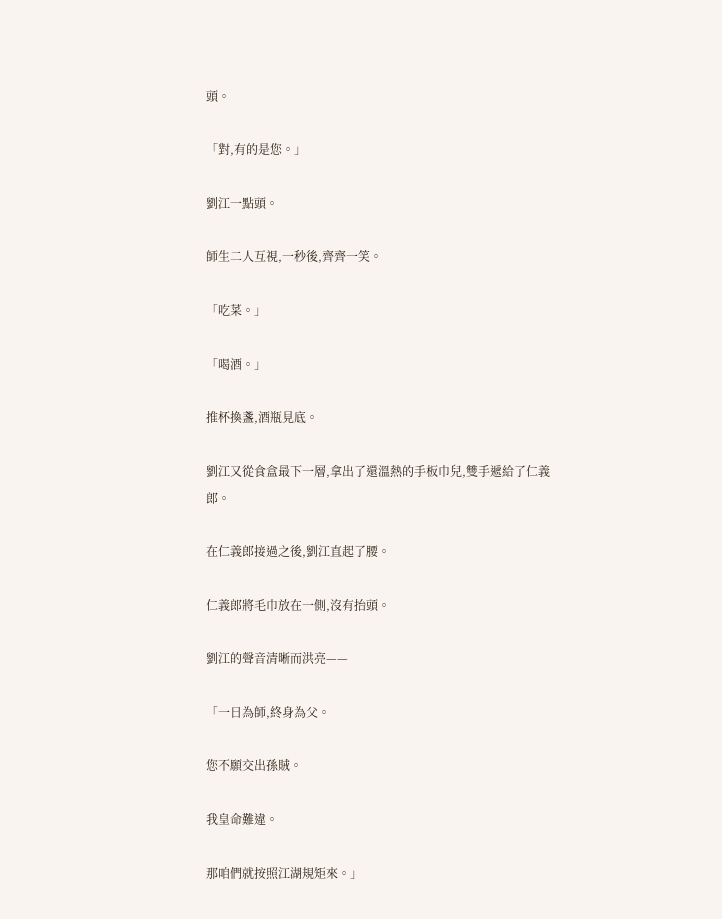頭。

「對,有的是您。」

劉江一點頭。

師生二人互視,一秒後,齊齊一笑。

「吃菜。」

「喝酒。」

推杯換盞,酒瓶見底。

劉江又從食盒最下一層,拿出了還溫熱的手板巾兒,雙手遞給了仁義郎。

在仁義郎接過之後,劉江直起了腰。

仁義郎將毛巾放在一側,沒有抬頭。

劉江的聲音清晰而洪亮——

「一日為師,終身為父。

您不願交出孫賊。

我皇命難違。

那咱們就按照江湖規矩來。」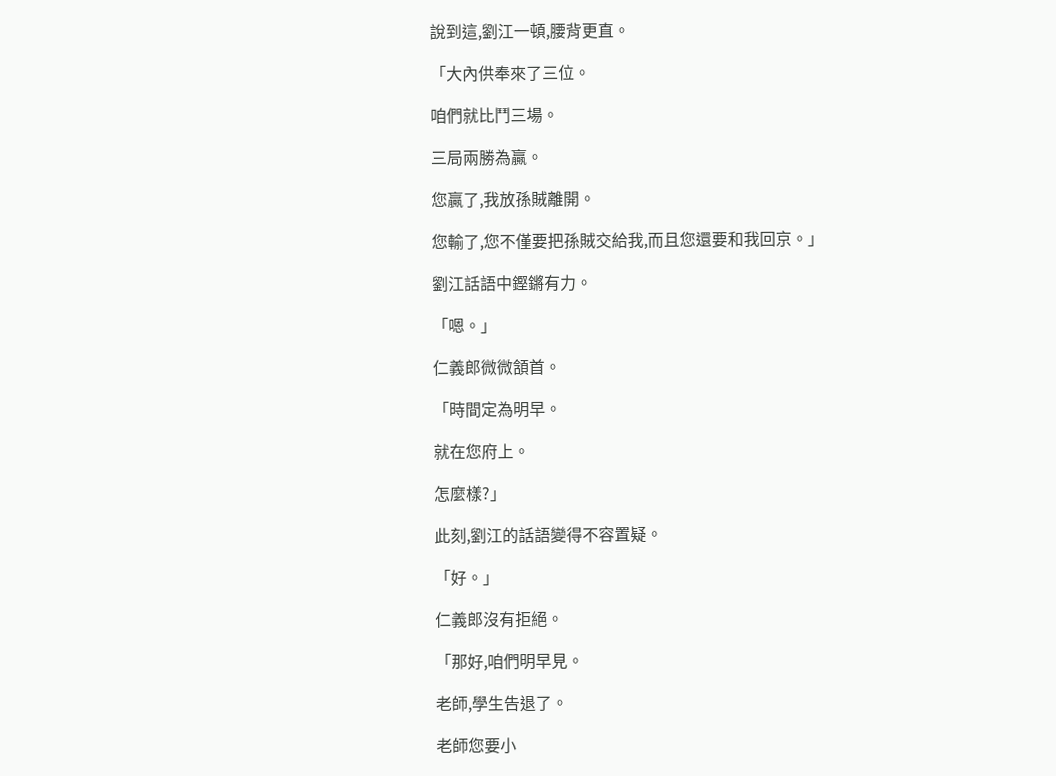說到這,劉江一頓,腰背更直。

「大內供奉來了三位。

咱們就比鬥三場。

三局兩勝為贏。

您贏了,我放孫賊離開。

您輸了,您不僅要把孫賊交給我,而且您還要和我回京。」

劉江話語中鏗鏘有力。

「嗯。」

仁義郎微微頷首。

「時間定為明早。

就在您府上。

怎麼樣?」

此刻,劉江的話語變得不容置疑。

「好。」

仁義郎沒有拒絕。

「那好,咱們明早見。

老師,學生告退了。

老師您要小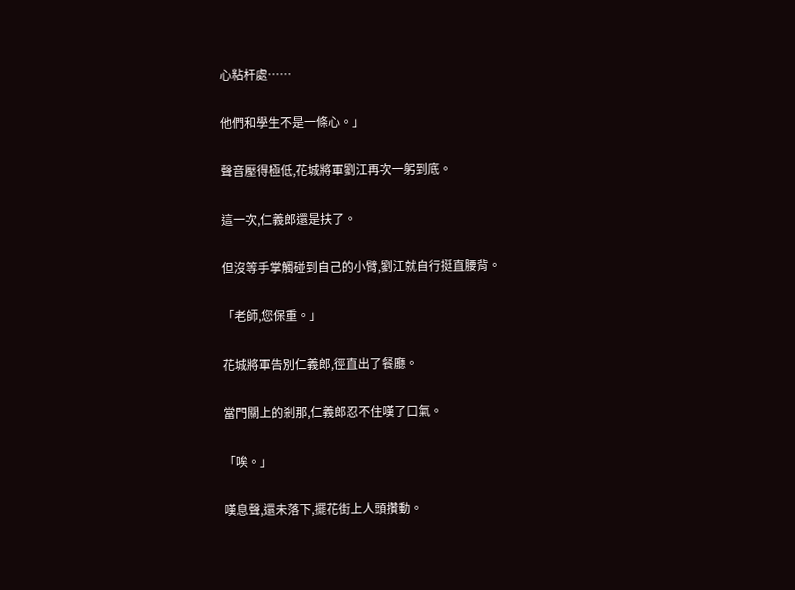心粘杆處……

他們和學生不是一條心。」

聲音壓得極低,花城將軍劉江再次一躬到底。

這一次,仁義郎還是扶了。

但沒等手掌觸碰到自己的小臂,劉江就自行挺直腰背。

「老師,您保重。」

花城將軍告別仁義郎,徑直出了餐廳。

當門關上的剎那,仁義郎忍不住嘆了口氣。

「唉。」

嘆息聲,還未落下,擺花街上人頭攢動。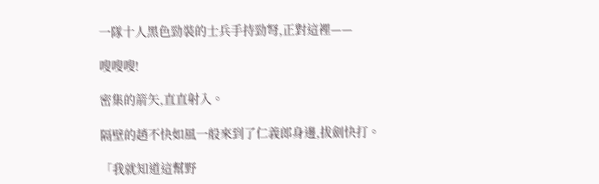一隊十人黑色勁裝的士兵手持勁弩,正對這裡——

嗖嗖嗖!

密集的箭矢,直直射入。

隔壁的趙不快如風一般來到了仁義郎身邊,拔劍快打。

「我就知道這幫野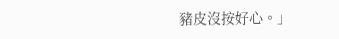豬皮沒按好心。」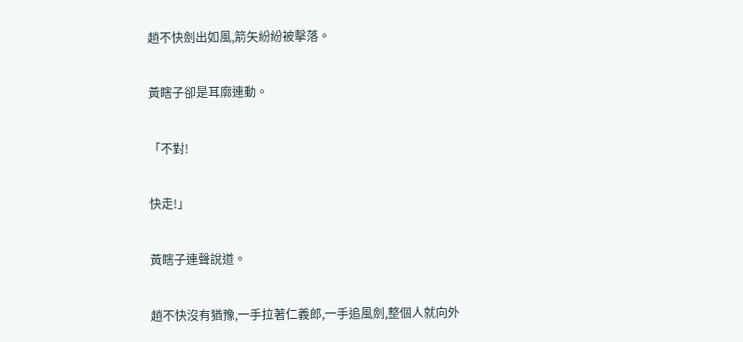趙不快劍出如風,箭矢紛紛被擊落。

黃瞎子卻是耳廓連動。

「不對!

快走!」

黃瞎子連聲說道。

趙不快沒有猶豫,一手拉著仁義郎,一手追風劍,整個人就向外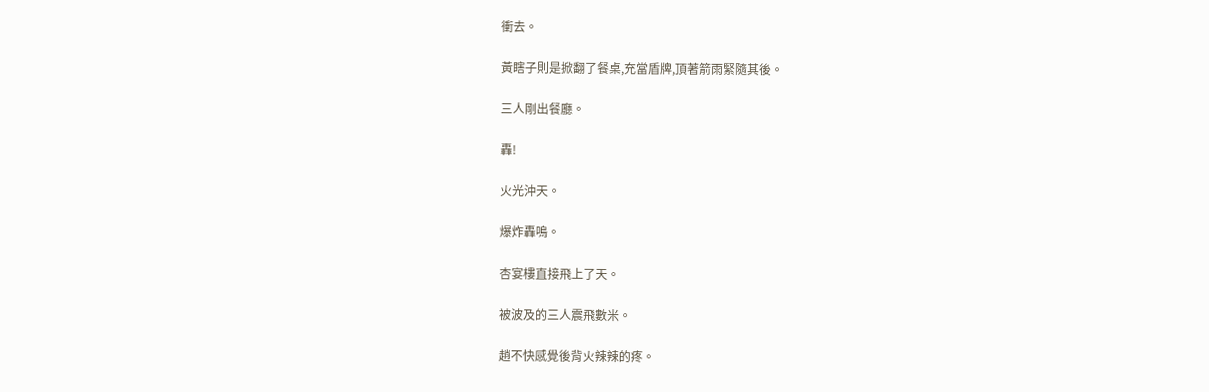衝去。

黃瞎子則是掀翻了餐桌,充當盾牌,頂著箭雨緊隨其後。

三人剛出餐廳。

轟!

火光沖天。

爆炸轟鳴。

杏宴樓直接飛上了天。

被波及的三人震飛數米。

趙不快感覺後背火辣辣的疼。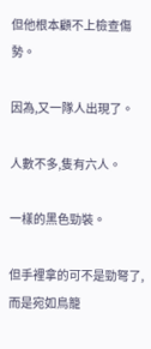但他根本顧不上檢查傷勢。

因為,又一隊人出現了。

人數不多,隻有六人。

一樣的黑色勁裝。

但手裡拿的可不是勁弩了,而是宛如鳥籠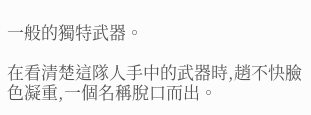一般的獨特武器。

在看清楚這隊人手中的武器時,趙不快臉色凝重,一個名稱脫口而出。